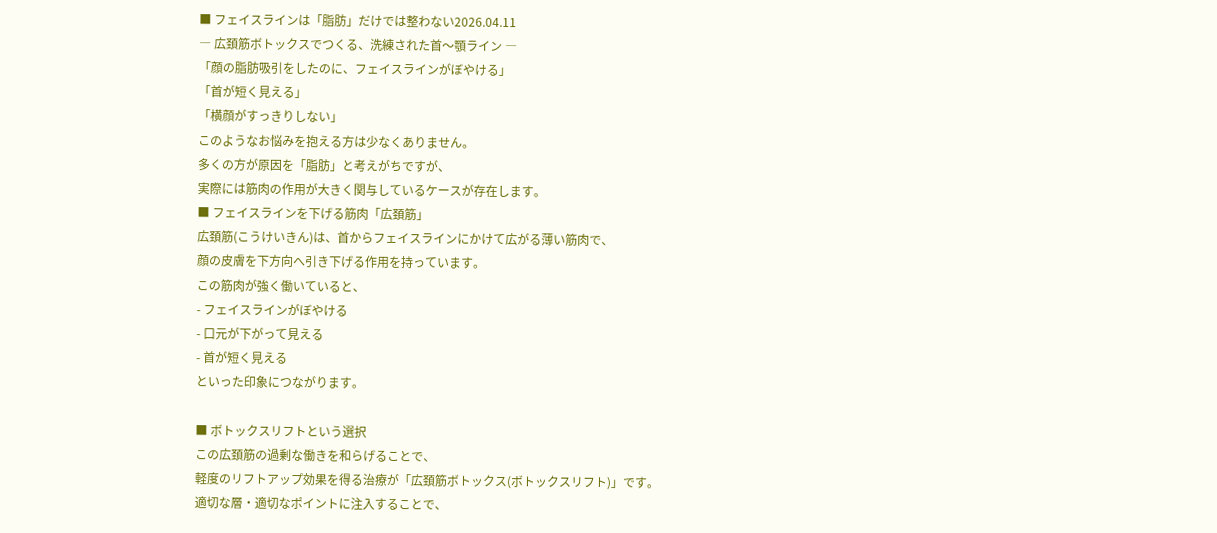■ フェイスラインは「脂肪」だけでは整わない2026.04.11
― 広頚筋ボトックスでつくる、洗練された首〜顎ライン ―
「顔の脂肪吸引をしたのに、フェイスラインがぼやける」
「首が短く見える」
「横顔がすっきりしない」
このようなお悩みを抱える方は少なくありません。
多くの方が原因を「脂肪」と考えがちですが、
実際には筋肉の作用が大きく関与しているケースが存在します。
■ フェイスラインを下げる筋肉「広頚筋」
広頚筋(こうけいきん)は、首からフェイスラインにかけて広がる薄い筋肉で、
顔の皮膚を下方向へ引き下げる作用を持っています。
この筋肉が強く働いていると、
- フェイスラインがぼやける
- 口元が下がって見える
- 首が短く見える
といった印象につながります。

■ ボトックスリフトという選択
この広頚筋の過剰な働きを和らげることで、
軽度のリフトアップ効果を得る治療が「広頚筋ボトックス(ボトックスリフト)」です。
適切な層・適切なポイントに注入することで、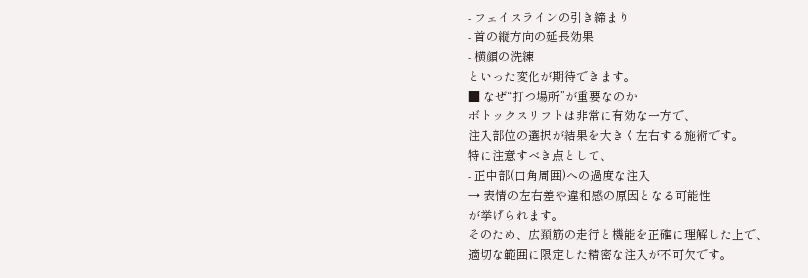- フェイスラインの引き締まり
- 首の縦方向の延長効果
- 横顔の洗練
といった変化が期待できます。
■ なぜ“打つ場所”が重要なのか
ボトックスリフトは非常に有効な一方で、
注入部位の選択が結果を大きく左右する施術です。
特に注意すべき点として、
- 正中部(口角周囲)への過度な注入
→ 表情の左右差や違和感の原因となる可能性
が挙げられます。
そのため、広頚筋の走行と機能を正確に理解した上で、
適切な範囲に限定した精密な注入が不可欠です。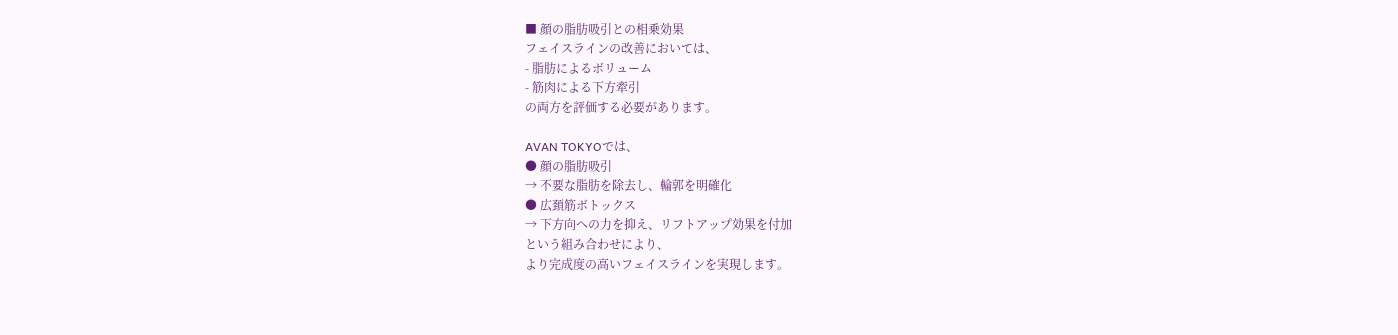■ 顔の脂肪吸引との相乗効果
フェイスラインの改善においては、
- 脂肪によるボリューム
- 筋肉による下方牽引
の両方を評価する必要があります。

AVAN TOKYOでは、
● 顔の脂肪吸引
→ 不要な脂肪を除去し、輪郭を明確化
● 広頚筋ボトックス
→ 下方向への力を抑え、リフトアップ効果を付加
という組み合わせにより、
より完成度の高いフェイスラインを実現します。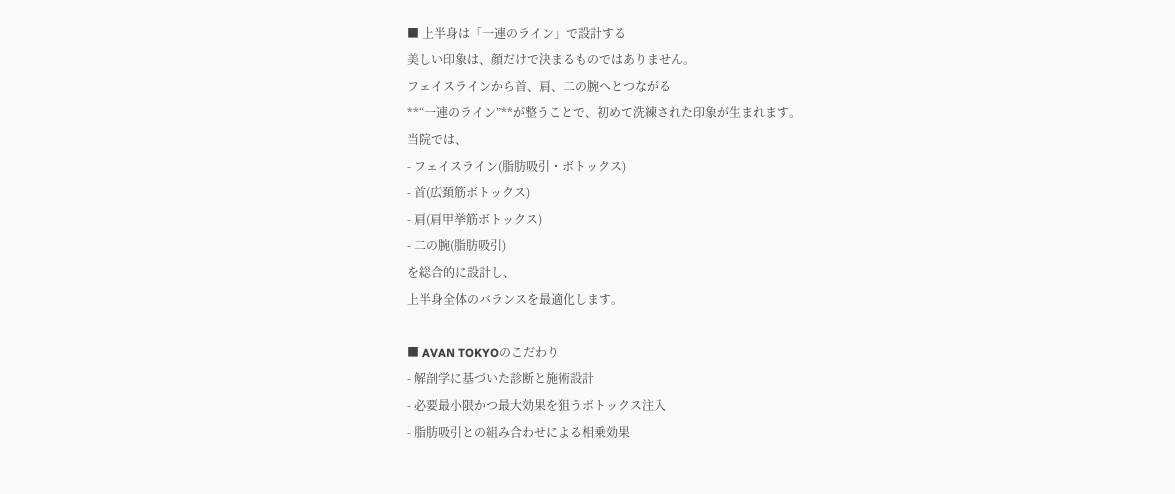■ 上半身は「一連のライン」で設計する
美しい印象は、顔だけで決まるものではありません。
フェイスラインから首、肩、二の腕へとつながる
**“一連のライン”**が整うことで、初めて洗練された印象が生まれます。
当院では、
- フェイスライン(脂肪吸引・ボトックス)
- 首(広頚筋ボトックス)
- 肩(肩甲挙筋ボトックス)
- 二の腕(脂肪吸引)
を総合的に設計し、
上半身全体のバランスを最適化します。

■ AVAN TOKYOのこだわり
- 解剖学に基づいた診断と施術設計
- 必要最小限かつ最大効果を狙うボトックス注入
- 脂肪吸引との組み合わせによる相乗効果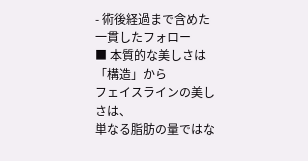- 術後経過まで含めた一貫したフォロー
■ 本質的な美しさは「構造」から
フェイスラインの美しさは、
単なる脂肪の量ではな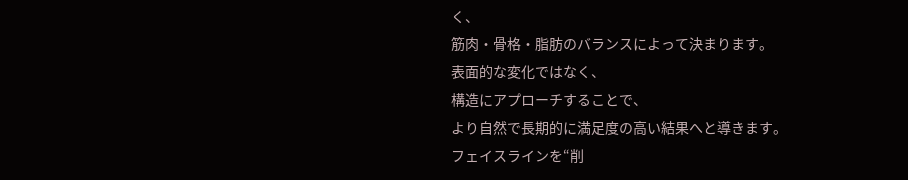く、
筋肉・骨格・脂肪のバランスによって決まります。
表面的な変化ではなく、
構造にアプローチすることで、
より自然で長期的に満足度の高い結果へと導きます。
フェイスラインを“削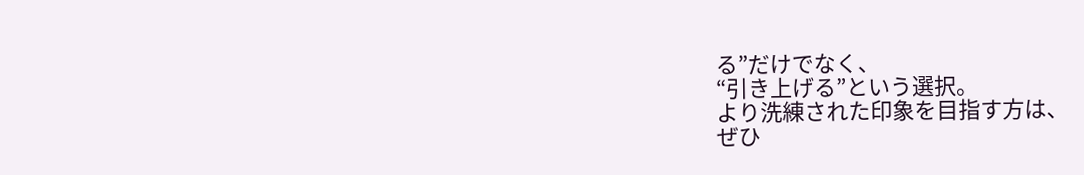る”だけでなく、
“引き上げる”という選択。
より洗練された印象を目指す方は、
ぜひ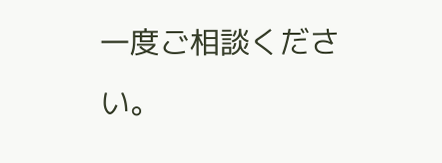一度ご相談ください。